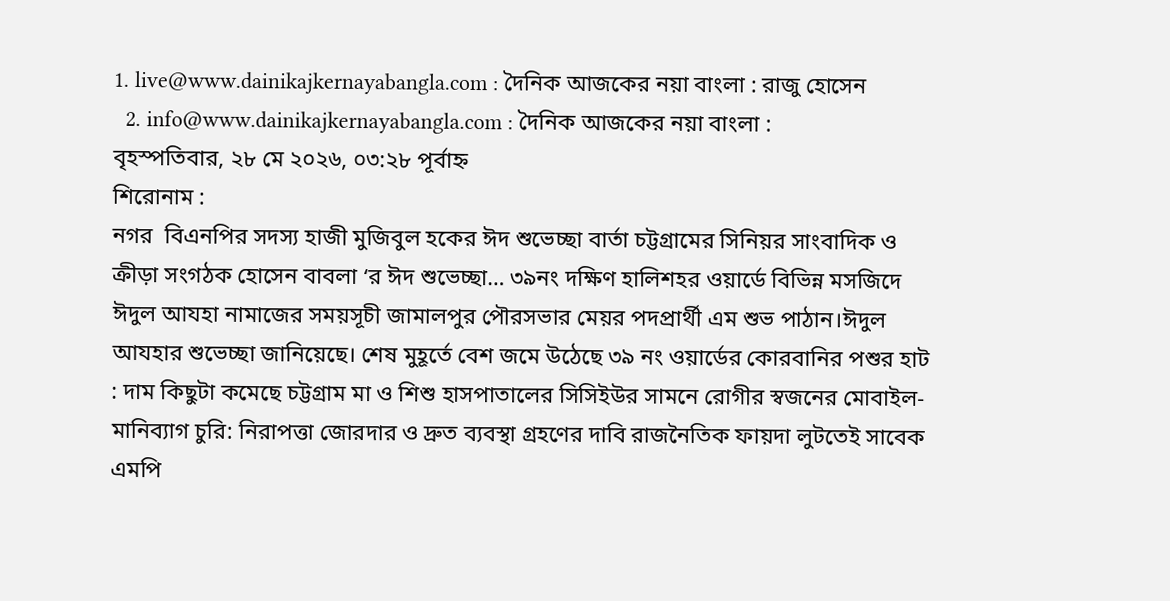1. live@www.dainikajkernayabangla.com : দৈনিক আজকের নয়া বাংলা : রাজু হোসেন
  2. info@www.dainikajkernayabangla.com : দৈনিক আজকের নয়া বাংলা :
বৃহস্পতিবার, ২৮ মে ২০২৬, ০৩:২৮ পূর্বাহ্ন
শিরোনাম :
নগর  বিএনপির সদস্য হাজী মুজিবুল হকের ঈদ শুভেচ্ছা বার্তা চট্টগ্রামের সিনিয়র সাংবাদিক ও ক্রীড়া সংগঠক হোসেন বাবলা ‘র ঈদ শুভেচ্ছা… ৩৯নং দক্ষিণ হালিশহর ওয়ার্ডে বিভিন্ন মসজিদে ঈদুল আযহা নামাজের সময়সূচী জামালপুর পৌরসভার মেয়র পদপ্রার্থী এম শুভ পাঠান।ঈদুল আযহার শুভেচ্ছা জানিয়েছে। শেষ মুহূর্তে বেশ জমে উঠেছে ৩৯ নং ওয়ার্ডের কোরবানির পশুর হাট : দাম কিছুটা কমেছে চট্টগ্রাম মা ও শিশু হাসপাতালের সিসিইউর সামনে রোগীর স্বজনের মোবাইল-মানিব্যাগ চুরি: নিরাপত্তা জোরদার ও দ্রুত ব্যবস্থা গ্রহণের দাবি রাজনৈতিক ফায়দা লুটতেই সাবেক এমপি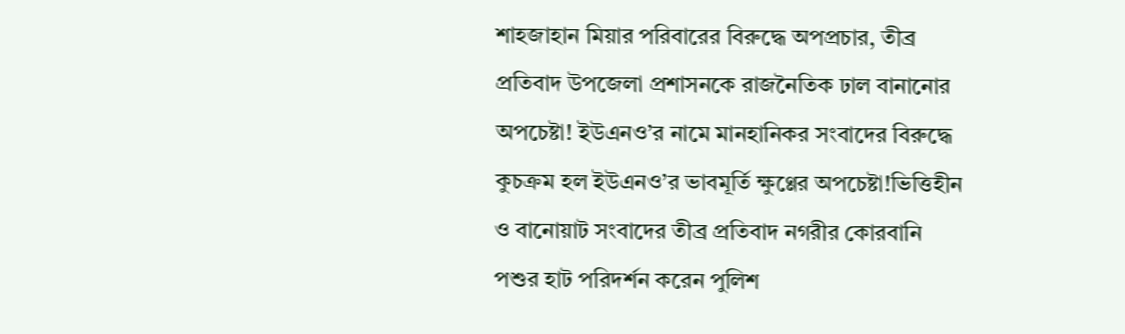শাহজাহান মিয়ার পরিবারের বিরুদ্ধে অপপ্রচার, তীব্র প্রতিবাদ উপজেলা প্রশাসনকে রাজনৈতিক ঢাল বানানোর অপচেষ্টা! ইউএনও’র নামে মানহানিকর সংবাদের বিরুদ্ধে কুচক্রম হল ইউএনও’র ভাবমূর্তি ক্ষুণ্ণের অপচেষ্টা!ভিত্তিহীন ও বানোয়াট সংবাদের তীব্র প্রতিবাদ নগরীর কোরবানি পশুর হাট পরিদর্শন করেন পুলিশ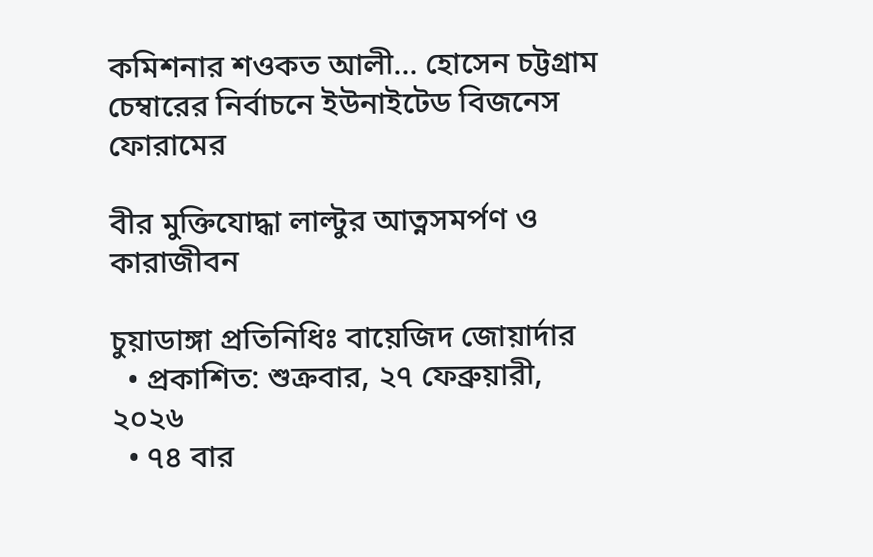কমিশনার শওকত আলী… হোসেন চট্টগ্রাম চেম্বারের নির্বাচনে ইউনাইটেড বিজনেস ফোরামের

বীর মুক্তিযোদ্ধা লাল্টুর আত্নসমর্পণ ও কারাজীবন

চুয়াডাঙ্গা প্রতিনিধিঃ বায়েজিদ জোয়ার্দার
  • প্রকাশিত: শুক্রবার, ২৭ ফেব্রুয়ারী, ২০২৬
  • ৭৪ বার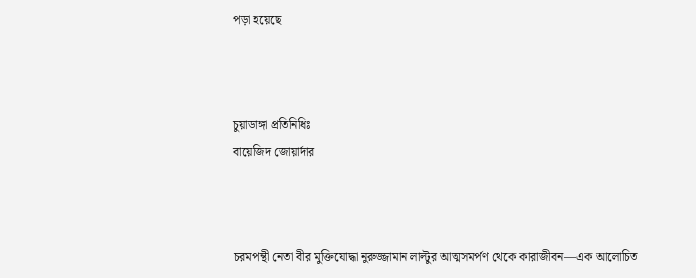পড়া হয়েছে



চুয়াডাঙ্গা প্রতিনিধিঃ
বায়েজিদ জোয়ার্দার



চরমপন্থী নেতা বীর মুক্তিযোদ্ধা নুরুজ্জামান লাল্টুর আত্মসমর্পণ থেকে কারাজীবন—এক আলোচিত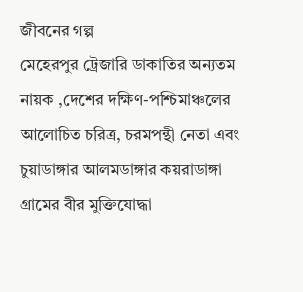জীবনের গল্প
মেহেরপুর ট্রেজারি ডাকাতির অন্যতম নায়ক ,দেশের দক্ষিণ-পশ্চিমাঞ্চলের আলোচিত চরিত্র, চরমপন্থী নেতা এবং চুয়াডাঙ্গার আলমডাঙ্গার কয়রাডাঙ্গা গ্রামের বীর মুক্তিযোদ্ধা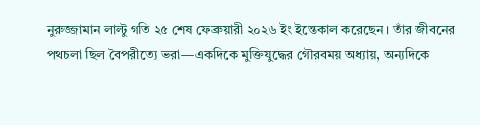নুরুজ্জামান লাল্টু গতি ২৫ শেষ ফেব্রুয়ারী ২০২৬ ইং ইন্তেকাল করেছেন। তাঁর জীবনের পথচলা ছিল বৈপরীত্যে ভরা—একদিকে মুক্তিযুদ্ধের গৌরবময় অধ্যায়, অন্যদিকে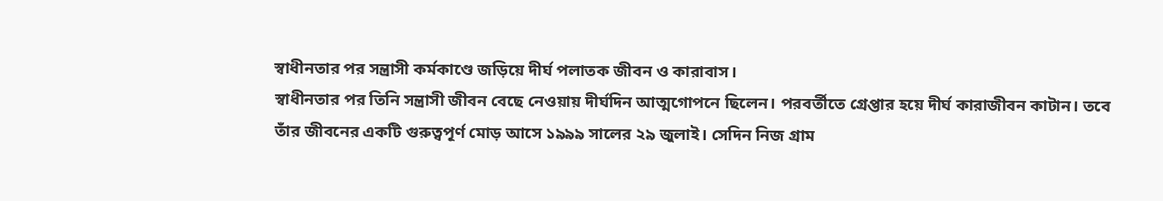স্বাধীনতার পর সন্ত্রাসী কর্মকাণ্ডে জড়িয়ে দীর্ঘ পলাতক জীবন ও কারাবাস।
স্বাধীনতার পর তিনি সন্ত্রাসী জীবন বেছে নেওয়ায় দীর্ঘদিন আত্মগোপনে ছিলেন। পরবর্তীতে গ্রেপ্তার হয়ে দীর্ঘ কারাজীবন কাটান। তবে তাঁর জীবনের একটি গুরুত্বপূর্ণ মোড় আসে ১৯৯৯ সালের ২৯ জুলাই। সেদিন নিজ গ্রাম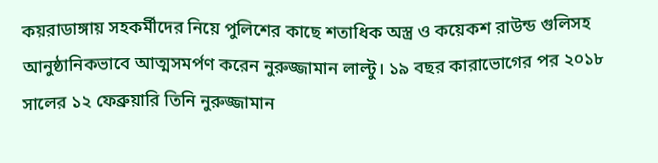কয়রাডাঙ্গায় সহকর্মীদের নিয়ে পুলিশের কাছে শতাধিক অস্ত্র ও কয়েকশ রাউন্ড গুলিসহ আনুষ্ঠানিকভাবে আত্মসমর্পণ করেন নুরুজ্জামান লাল্টু। ১৯ বছর কারাভোগের পর ২০১৮ সালের ১২ ফেব্রুয়ারি তিনি নুরুজ্জামান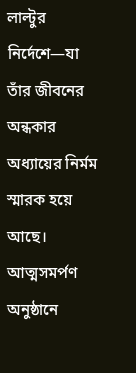লাল্টুর নির্দেশে—যা তাঁর জীবনের অন্ধকার অধ্যায়ের নির্মম স্মারক হয়ে আছে।
আত্মসমর্পণ অনুষ্ঠানে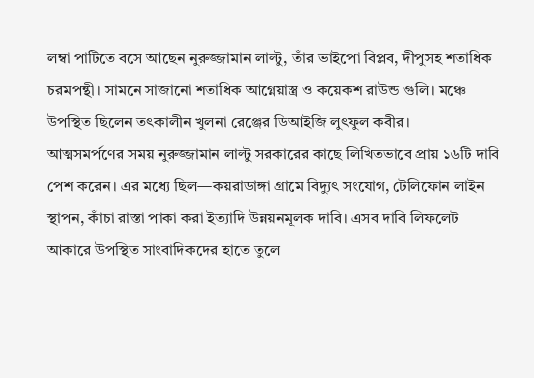লম্বা পাটিতে বসে আছেন নুরুজ্জামান লাল্টু, তাঁর ভাইপো বিপ্লব, দীপুসহ শতাধিক চরমপন্থী। সামনে সাজানো শতাধিক আগ্নেয়াস্ত্র ও কয়েকশ রাউন্ড গুলি। মঞ্চে উপস্থিত ছিলেন তৎকালীন খুলনা রেঞ্জের ডিআইজি লুৎফুল কবীর।
আত্মসমর্পণের সময় নুরুজ্জামান লাল্টু সরকারের কাছে লিখিতভাবে প্রায় ১৬টি দাবি পেশ করেন। এর মধ্যে ছিল—কয়রাডাঙ্গা গ্রামে বিদ্যুৎ সংযোগ, টেলিফোন লাইন স্থাপন, কাঁচা রাস্তা পাকা করা ইত্যাদি উন্নয়নমূলক দাবি। এসব দাবি লিফলেট আকারে উপস্থিত সাংবাদিকদের হাতে তুলে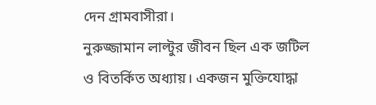দেন গ্রামবাসীরা।
নুরুজ্জামান লাল্টুর জীবন ছিল এক জটিল ও বিতর্কিত অধ্যায়। একজন মুক্তিযোদ্ধা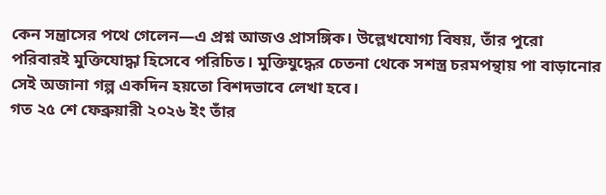কেন সন্ত্রাসের পথে গেলেন—এ প্রশ্ন আজও প্রাসঙ্গিক। উল্লেখযোগ্য বিষয়, তাঁর পুরো পরিবারই মুক্তিযোদ্ধা হিসেবে পরিচিত। মুক্তিযুদ্ধের চেতনা থেকে সশস্ত্র চরমপন্থায় পা বাড়ানোর সেই অজানা গল্প একদিন হয়তো বিশদভাবে লেখা হবে।
গত ২৫ শে ফেব্রুয়ারী ২০২৬ ইং তাঁর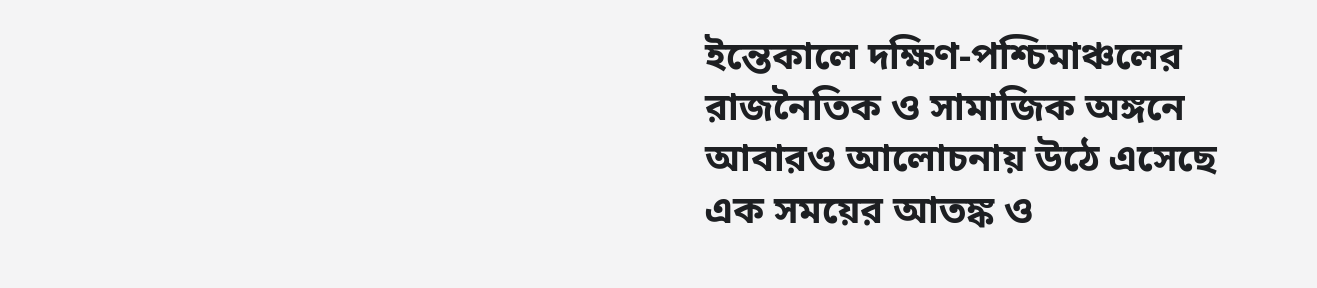ইন্তেকালে দক্ষিণ-পশ্চিমাঞ্চলের রাজনৈতিক ও সামাজিক অঙ্গনে আবারও আলোচনায় উঠে এসেছে এক সময়ের আতঙ্ক ও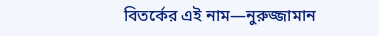বিতর্কের এই নাম—নুরুজ্জামান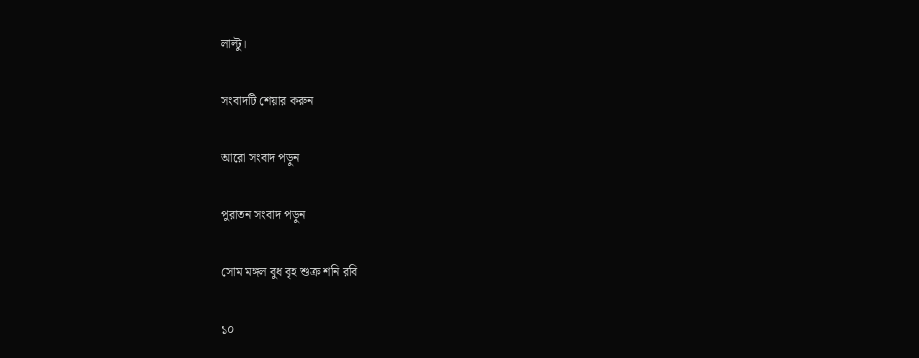লাল্টু।

সংবাদটি শেয়ার করুন

আরো সংবাদ পড়ুন

পুরাতন সংবাদ পড়ুন

সোম মঙ্গল বুধ বৃহ শুক্র শনি রবি

১০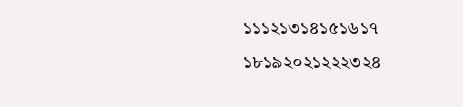১১১২১৩১৪১৫১৬১৭
১৮১৯২০২১২২২৩২৪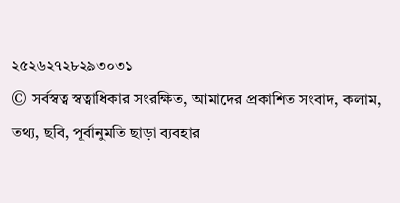২৫২৬২৭২৮২৯৩০৩১
© সর্বস্বত্ব স্বত্বাধিকার সংরক্ষিত, আমাদের প্রকাশিত সংবাদ, কলাম, তথ্য, ছবি, পূর্বানুমতি ছাড়া ব্যবহার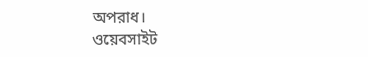অপরাধ।
ওয়েবসাইট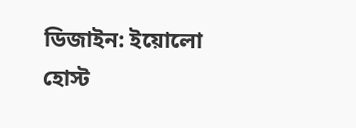ডিজাইন: ইয়োলো হোস্ট